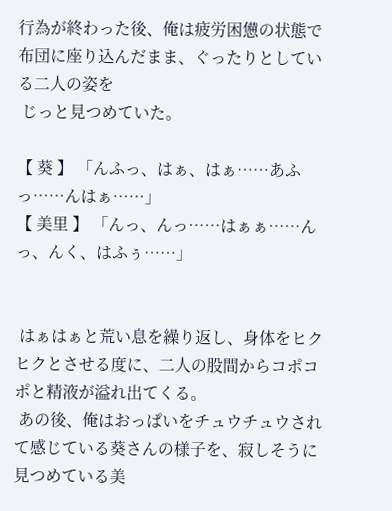行為が終わった後、俺は疲労困憊の状態で布団に座り込んだまま、ぐったりとしている二人の姿を
 じっと見つめていた。

【 葵 】 「んふっ、はぁ、はぁ……あふっ……んはぁ……」
【 美里 】 「んっ、んっ……はぁぁ……んっ、んく、はふぅ……」


 はぁはぁと荒い息を繰り返し、身体をヒクヒクとさせる度に、二人の股間からコポコポと精液が溢れ出てくる。
 あの後、俺はおっぱいをチュウチュウされて感じている葵さんの様子を、寂しそうに見つめている美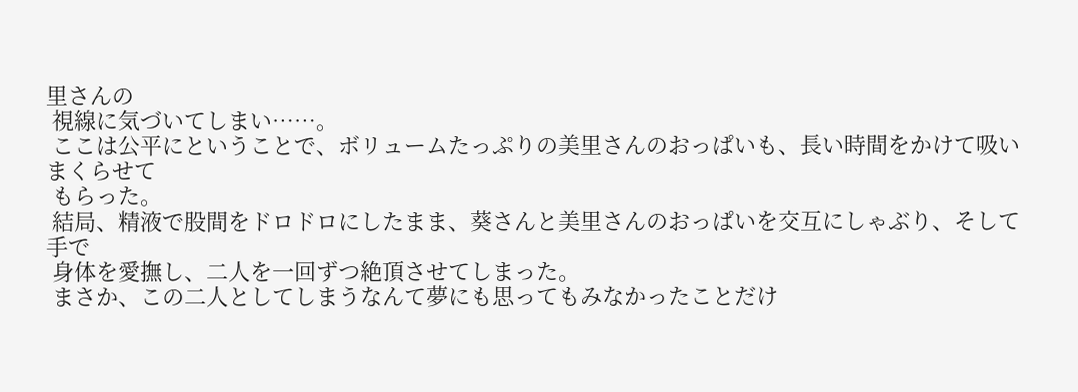里さんの
 視線に気づいてしまい……。
 ここは公平にということで、ボリュームたっぷりの美里さんのおっぱいも、長い時間をかけて吸いまくらせて
 もらった。
 結局、精液で股間をドロドロにしたまま、葵さんと美里さんのおっぱいを交互にしゃぶり、そして手で
 身体を愛撫し、二人を一回ずつ絶頂させてしまった。
 まさか、この二人としてしまうなんて夢にも思ってもみなかったことだけ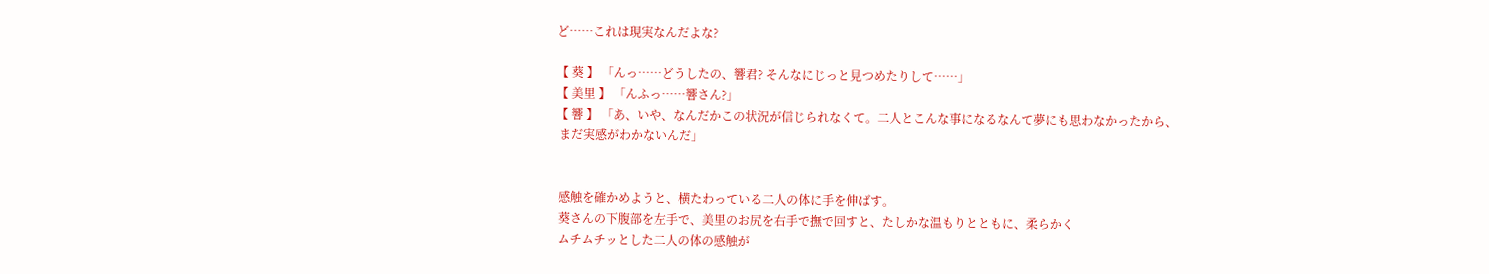ど……これは現実なんだよな?

【 葵 】 「んっ……どうしたの、響君? そんなにじっと見つめたりして……」
【 美里 】 「んふっ……響さん?」
【 響 】 「あ、いや、なんだかこの状況が信じられなくて。二人とこんな事になるなんて夢にも思わなかったから、
 まだ実感がわかないんだ」


 感触を確かめようと、横たわっている二人の体に手を伸ばす。
 葵さんの下腹部を左手で、美里のお尻を右手で撫で回すと、たしかな温もりとともに、柔らかく
 ムチムチッとした二人の体の感触が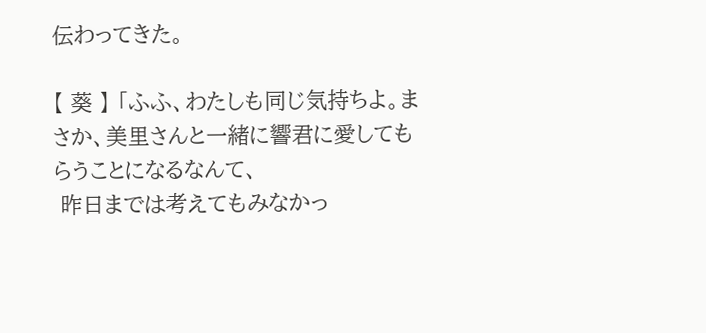伝わってきた。

【 葵 】 「ふふ、わたしも同じ気持ちよ。まさか、美里さんと一緒に響君に愛してもらうことになるなんて、
 昨日までは考えてもみなかっ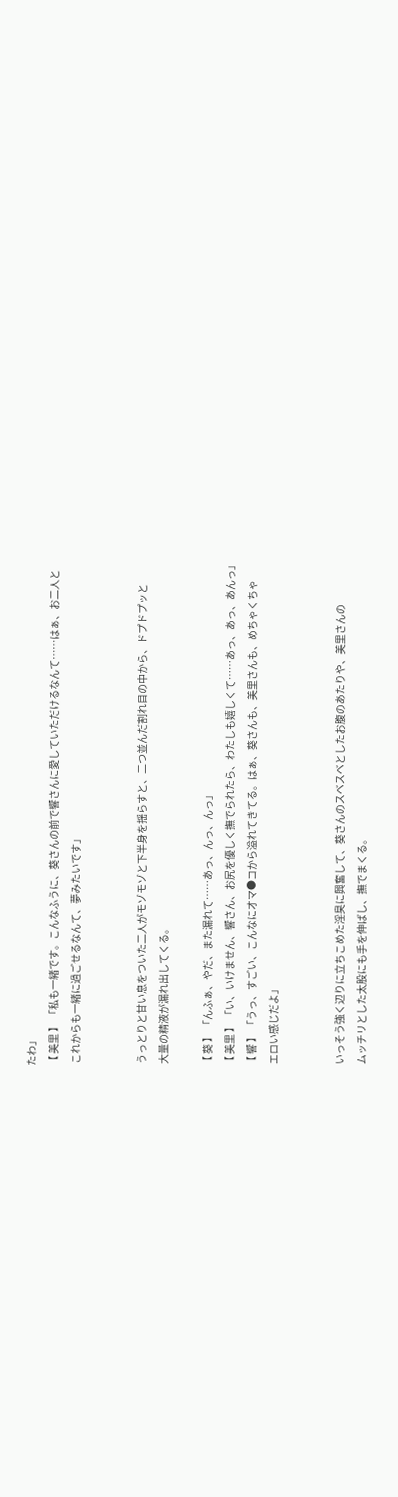たわ」
【 美里 】 「私も一緒です。こんなふうに、葵さんの前で響さんに愛していただけるなんて……はぁ、お二人と
 これからも一緒に過ごせるなんて、夢みたいです」


 うっとりと甘い息をついた二人がモゾモゾと下半身を揺らすと、二つ並んだ割れ目の中から、ドプドプッと
 大量の精液が漏れ出してくる。

【 葵 】 「んふぁ、やだ、また漏れて……あっ、んっ、んっ」
【 美里 】 「い、いけません、響さん、お尻を優しく撫でられたら、わたしも嬉しくて……あっ、あっ、あんっ」
【 響 】 「うっ、すごい、こんなにオマ●コから溢れてきてる。はぁ、葵さんも、美里さんも、めちゃくちゃ
 エロい感じだよ」


 いっそう強く辺りに立ちこめた淫臭に興奮して、葵さんのスベスベとしたお腹のあたりや、美里さんの
 ムッチリとした太股にも手を伸ばし、撫でまくる。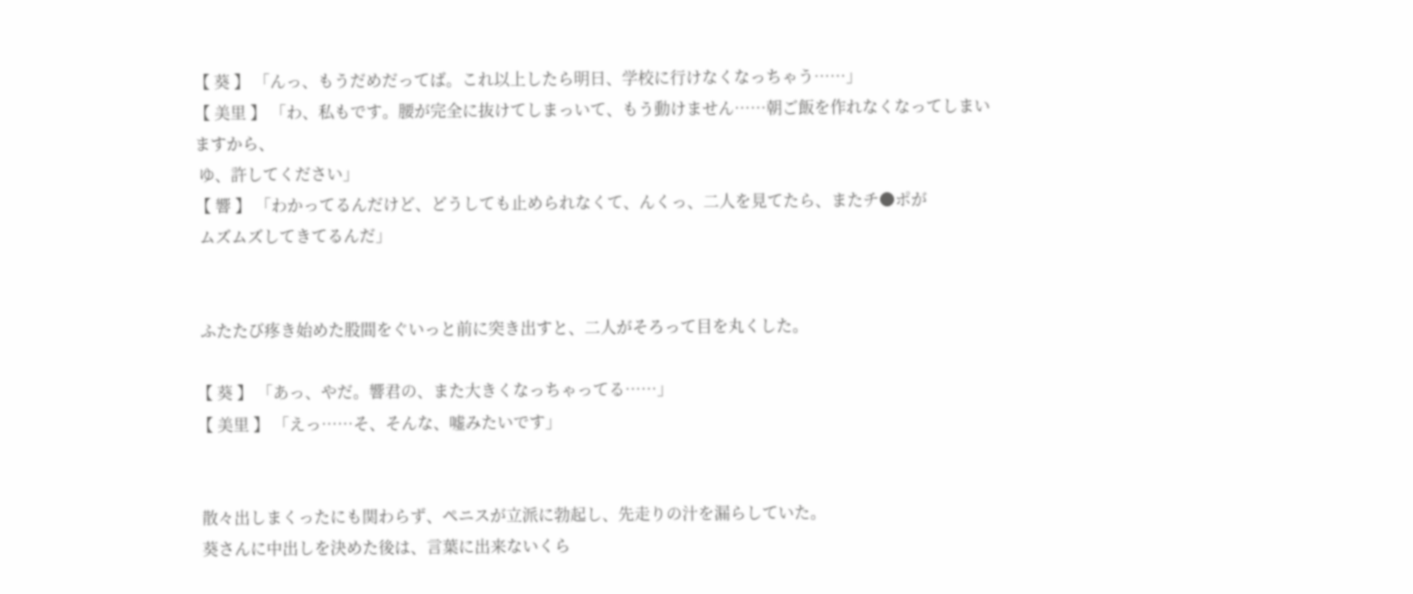【 葵 】 「んっ、もうだめだってば。これ以上したら明日、学校に行けなくなっちゃう……」
【 美里 】 「わ、私もです。腰が完全に抜けてしまっいて、もう動けません……朝ご飯を作れなくなってしまいますから、
 ゆ、許してください」
【 響 】 「わかってるんだけど、どうしても止められなくて、んくっ、二人を見てたら、またチ●ポが
 ムズムズしてきてるんだ」


 ふたたび疼き始めた股間をぐいっと前に突き出すと、二人がそろって目を丸くした。

【 葵 】 「あっ、やだ。響君の、また大きくなっちゃってる……」
【 美里 】 「えっ……そ、そんな、嘘みたいです」


 散々出しまくったにも関わらず、ペニスが立派に勃起し、先走りの汁を漏らしていた。
 葵さんに中出しを決めた後は、言葉に出来ないくら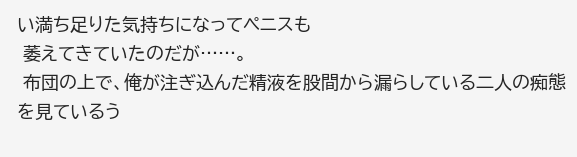い満ち足りた気持ちになってペニスも
 萎えてきていたのだが……。
 布団の上で、俺が注ぎ込んだ精液を股間から漏らしている二人の痴態を見ているう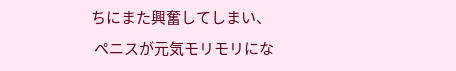ちにまた興奮してしまい、
 ペニスが元気モリモリにな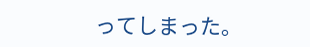ってしまった。